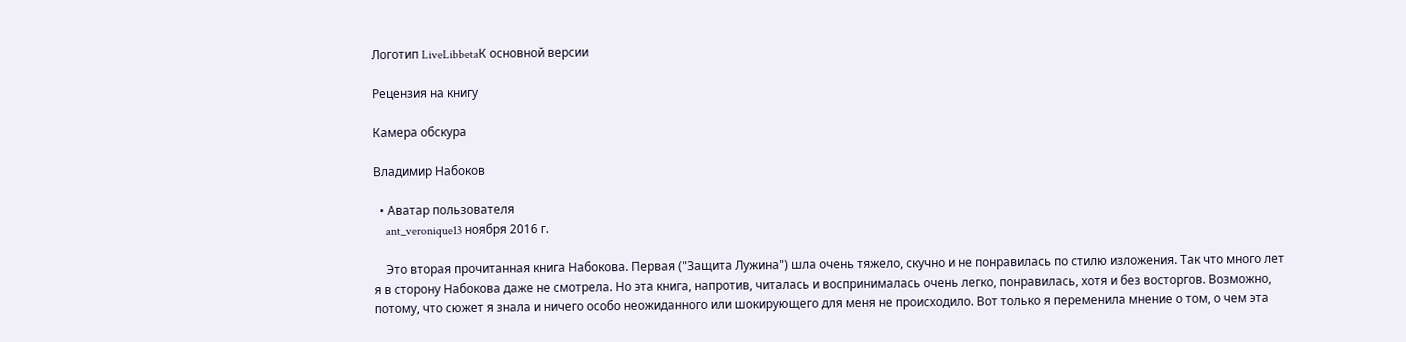Логотип LiveLibbetaК основной версии

Рецензия на книгу

Камера обскура

Владимир Набоков

  • Аватар пользователя
    ant_veronique13 ноября 2016 г.

    Это вторая прочитанная книга Набокова. Первая ("Защита Лужина") шла очень тяжело, скучно и не понравилась по стилю изложения. Так что много лет я в сторону Набокова даже не смотрела. Но эта книга, напротив, читалась и воспринималась очень легко, понравилась, хотя и без восторгов. Возможно, потому, что сюжет я знала и ничего особо неожиданного или шокирующего для меня не происходило. Вот только я переменила мнение о том, о чем эта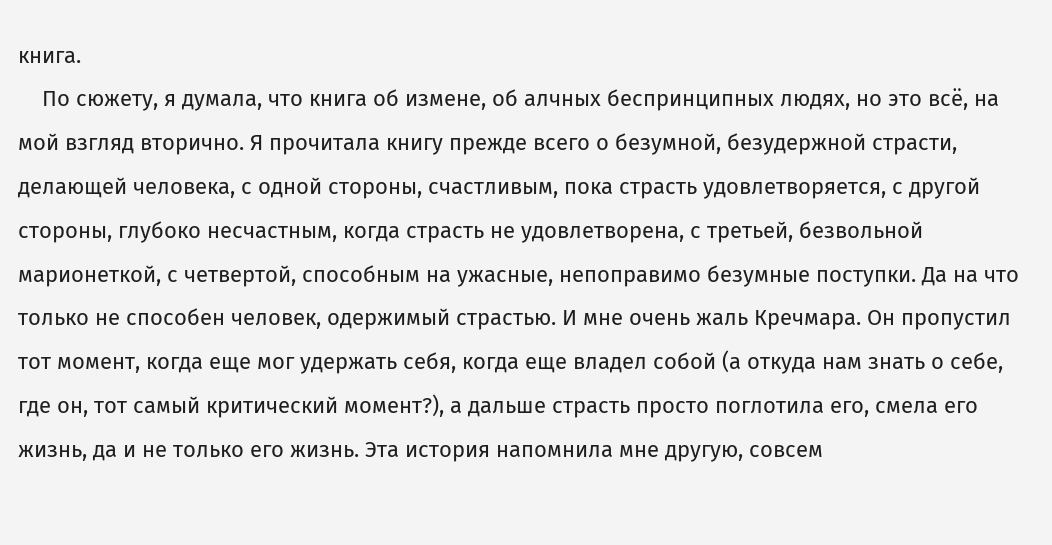книга.
    По сюжету, я думала, что книга об измене, об алчных беспринципных людях, но это всё, на мой взгляд вторично. Я прочитала книгу прежде всего о безумной, безудержной страсти, делающей человека, с одной стороны, счастливым, пока страсть удовлетворяется, с другой стороны, глубоко несчастным, когда страсть не удовлетворена, с третьей, безвольной марионеткой, с четвертой, способным на ужасные, непоправимо безумные поступки. Да на что только не способен человек, одержимый страстью. И мне очень жаль Кречмара. Он пропустил тот момент, когда еще мог удержать себя, когда еще владел собой (а откуда нам знать о себе, где он, тот самый критический момент?), а дальше страсть просто поглотила его, смела его жизнь, да и не только его жизнь. Эта история напомнила мне другую, совсем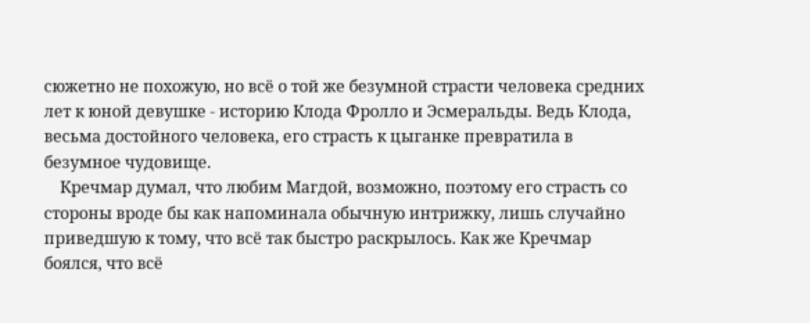сюжетно не похожую, но всё о той же безумной страсти человека средних лет к юной девушке - историю Клода Фролло и Эсмеральды. Ведь Клода, весьма достойного человека, его страсть к цыганке превратила в безумное чудовище.
    Кречмар думал, что любим Магдой, возможно, поэтому его страсть со стороны вроде бы как напоминала обычную интрижку, лишь случайно приведшую к тому, что всё так быстро раскрылось. Как же Кречмар боялся, что всё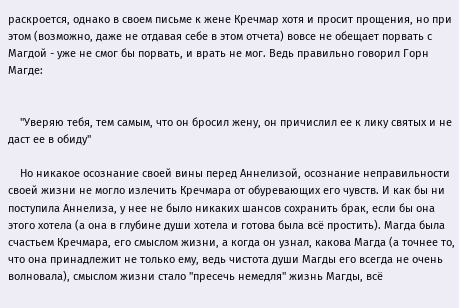раскроется, однако в своем письме к жене Кречмар хотя и просит прощения, но при этом (возможно, даже не отдавая себе в этом отчета) вовсе не обещает порвать с Магдой - уже не смог бы порвать, и врать не мог. Ведь правильно говорил Горн Магде:


    "Уверяю тебя, тем самым, что он бросил жену, он причислил ее к лику святых и не даст ее в обиду"

    Но никакое осознание своей вины перед Аннелизой, осознание неправильности своей жизни не могло излечить Кречмара от обуревающих его чувств. И как бы ни поступила Аннелиза, у нее не было никаких шансов сохранить брак, если бы она этого хотела (а она в глубине души хотела и готова была всё простить). Магда была счастьем Кречмара, его смыслом жизни, а когда он узнал, какова Магда (а точнее то, что она принадлежит не только ему, ведь чистота души Магды его всегда не очень волновала), смыслом жизни стало "пресечь немедля" жизнь Магды, всё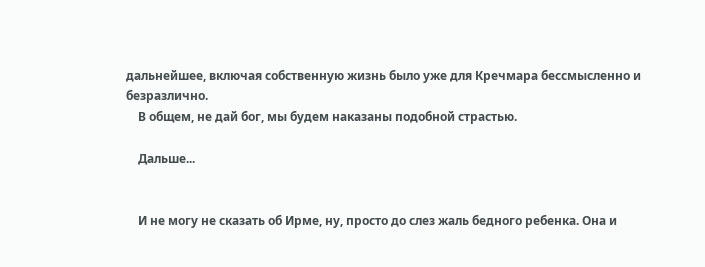дальнейшее, включая собственную жизнь было уже для Кречмара бессмысленно и безразлично.
    В общем, не дай бог, мы будем наказаны подобной страстью.

    Дальше...


    И не могу не сказать об Ирме, ну, просто до слез жаль бедного ребенка. Она и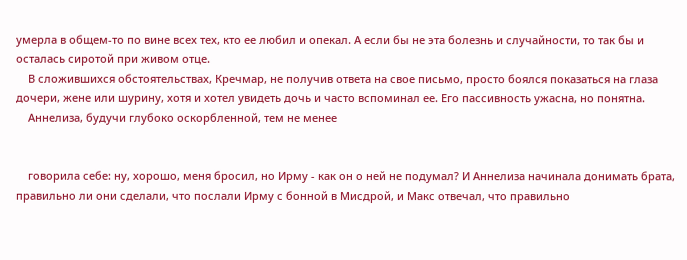умерла в общем-то по вине всех тех, кто ее любил и опекал. А если бы не эта болезнь и случайности, то так бы и осталась сиротой при живом отце.
    В сложившихся обстоятельствах, Кречмар, не получив ответа на свое письмо, просто боялся показаться на глаза дочери, жене или шурину, хотя и хотел увидеть дочь и часто вспоминал ее. Его пассивность ужасна, но понятна.
    Аннелиза, будучи глубоко оскорбленной, тем не менее


    говорила себе: ну, хорошо, меня бросил, но Ирму - как он о ней не подумал? И Аннелиза начинала донимать брата, правильно ли они сделали, что послали Ирму с бонной в Мисдрой, и Макс отвечал, что правильно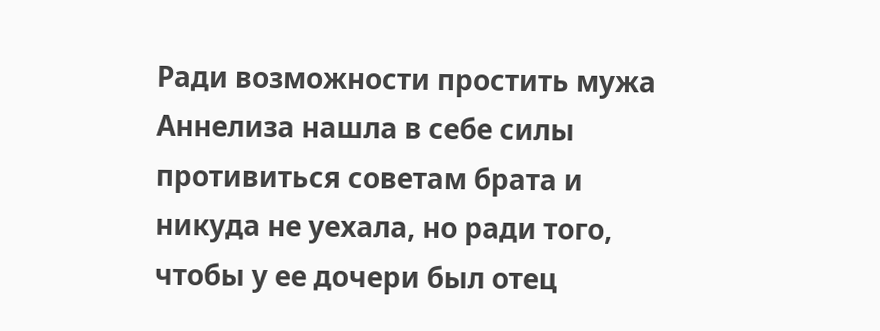Ради возможности простить мужа Аннелиза нашла в себе силы противиться советам брата и никуда не уехала, но ради того, чтобы у ее дочери был отец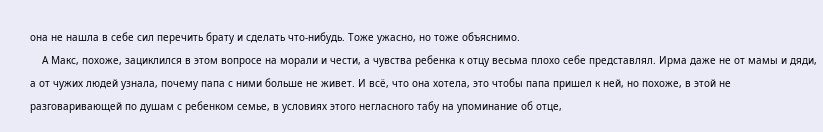она не нашла в себе сил перечить брату и сделать что-нибудь. Тоже ужасно, но тоже объяснимо.
    А Макс, похоже, зациклился в этом вопросе на морали и чести, а чувства ребенка к отцу весьма плохо себе представлял. Ирма даже не от мамы и дяди, а от чужих людей узнала, почему папа с ними больше не живет. И всё, что она хотела, это чтобы папа пришел к ней, но похоже, в этой не разговаривающей по душам с ребенком семье, в условиях этого негласного табу на упоминание об отце,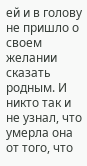ей и в голову не пришло о своем желании сказать родным. И никто так и не узнал, что умерла она от того, что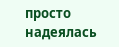просто надеялась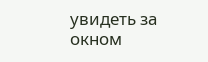увидеть за окном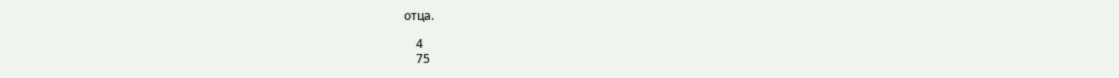отца.

    4
    75